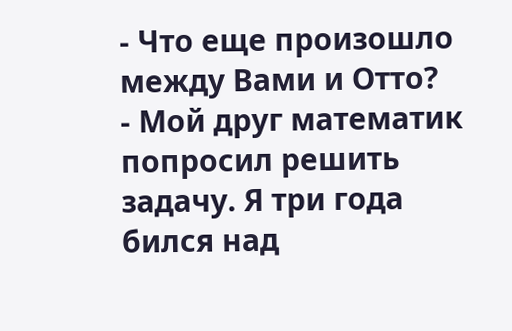- Что еще произошло между Вами и Отто?
- Мой друг математик попросил решить задачу. Я три года бился над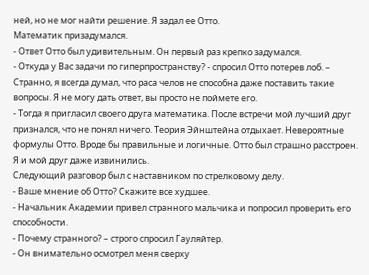ней, но не мог найти решение. Я задал ее Отто.
Математик призадумался.
- Ответ Отто был удивительным. Он первый раз крепко задумался.
- Откуда у Вас задачи по гиперпространству? - спросил Отто потерев лоб. – Странно, я всегда думал, что раса челов не способна даже поставить такие вопросы. Я не могу дать ответ, вы просто не поймете его.
- Тогда я пригласил своего друга математика. После встречи мой лучший друг признался, что не понял ничего. Теория Эйнштейна отдыхает. Невероятные формулы Отто. Вроде бы правильные и логичные. Отто был страшно расстроен. Я и мой друг даже извинились.
Следующий разговор был с наставником по стрелковому делу.
- Ваше мнение об Отто? Скажите все худшее.
- Начальник Академии привел странного мальчика и попросил проверить его способности.
- Почему странного? – строго спросил Гауляйтер.
- Он внимательно осмотрел меня сверху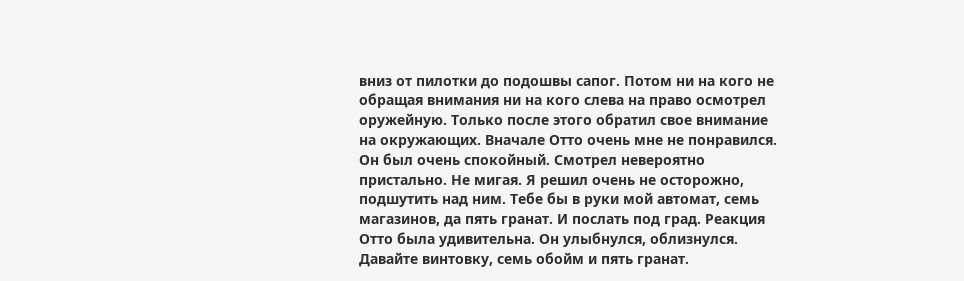вниз от пилотки до подошвы сапог. Потом ни на кого не обращая внимания ни на кого слева на право осмотрел оружейную. Только после этого обратил свое внимание на окружающих. Вначале Отто очень мне не понравился. Он был очень спокойный. Смотрел невероятно пристально. Не мигая. Я решил очень не осторожно, подшутить над ним. Тебе бы в руки мой автомат, семь магазинов, да пять гранат. И послать под град. Реакция Отто была удивительна. Он улыбнулся, облизнулся. Давайте винтовку, семь обойм и пять гранат.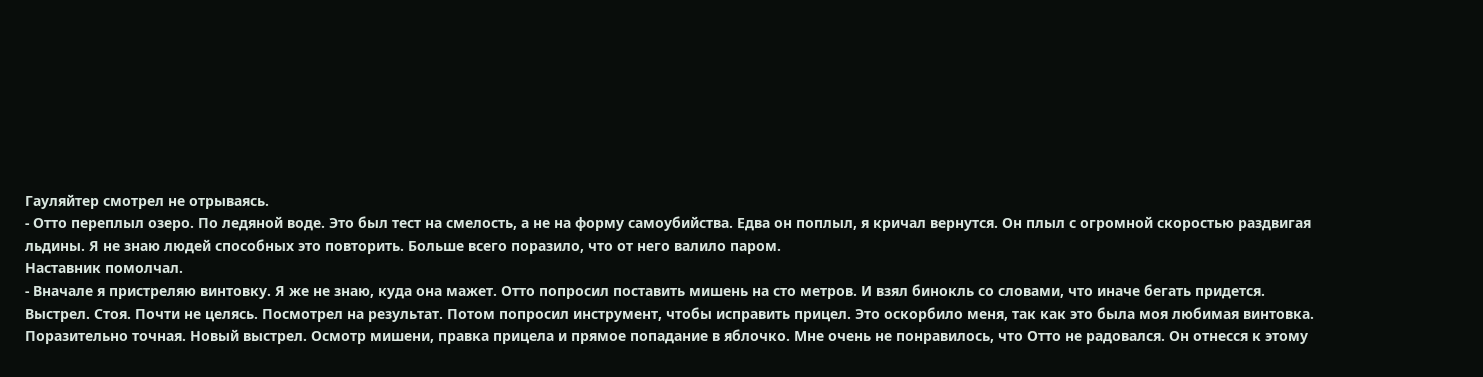Гауляйтер смотрел не отрываясь.
- Отто переплыл озеро. По ледяной воде. Это был тест на смелость, а не на форму самоубийства. Едва он поплыл, я кричал вернутся. Он плыл с огромной скоростью раздвигая льдины. Я не знаю людей способных это повторить. Больше всего поразило, что от него валило паром.
Наставник помолчал.
- Вначале я пристреляю винтовку. Я же не знаю, куда она мажет. Отто попросил поставить мишень на сто метров. И взял бинокль со словами, что иначе бегать придется. Выстрел. Стоя. Почти не целясь. Посмотрел на результат. Потом попросил инструмент, чтобы исправить прицел. Это оскорбило меня, так как это была моя любимая винтовка. Поразительно точная. Новый выстрел. Осмотр мишени, правка прицела и прямое попадание в яблочко. Мне очень не понравилось, что Отто не радовался. Он отнесся к этому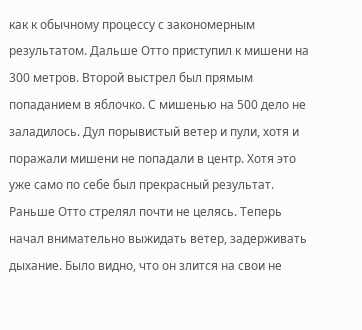как к обычному процессу с закономерным результатом. Дальше Отто приступил к мишени на 300 метров. Второй выстрел был прямым попаданием в яблочко. С мишенью на 500 дело не заладилось. Дул порывистый ветер и пули, хотя и поражали мишени не попадали в центр. Хотя это уже само по себе был прекрасный результат. Раньше Отто стрелял почти не целясь. Теперь начал внимательно выжидать ветер, задерживать дыхание. Было видно, что он злится на свои не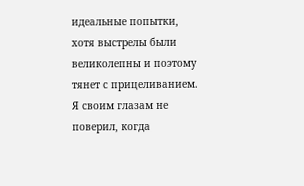идеальные попытки, хотя выстрелы были великолепны и поэтому тянет с прицеливанием. Я своим глазам не поверил, когда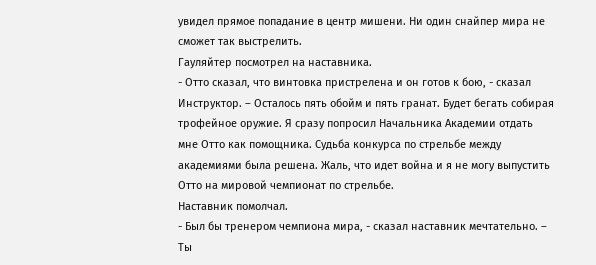увидел прямое попадание в центр мишени. Ни один снайпер мира не сможет так выстрелить.
Гауляйтер посмотрел на наставника.
- Отто сказал, что винтовка пристрелена и он готов к бою, - сказал Инструктор. – Осталось пять обойм и пять гранат. Будет бегать собирая трофейное оружие. Я сразу попросил Начальника Академии отдать мне Отто как помощника. Судьба конкурса по стрельбе между академиями была решена. Жаль, что идет война и я не могу выпустить Отто на мировой чемпионат по стрельбе.
Наставник помолчал.
- Был бы тренером чемпиона мира, - сказал наставник мечтательно. – Ты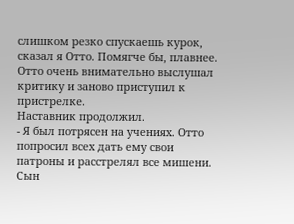слишком резко спускаешь курок, сказал я Отто. Помягче бы, плавнее. Отто очень внимательно выслушал критику и заново приступил к пристрелке.
Наставник продолжил.
- Я был потрясен на учениях. Отто попросил всех дать ему свои патроны и расстрелял все мишени. Сын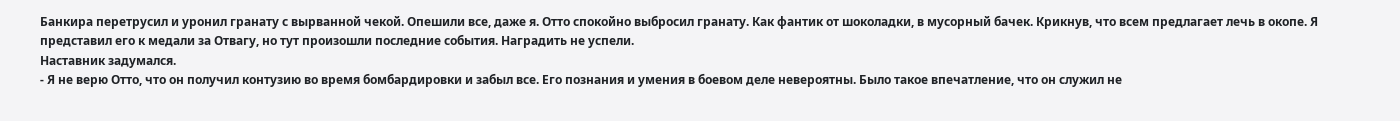Банкира перетрусил и уронил гранату с вырванной чекой. Опешили все, даже я. Отто спокойно выбросил гранату. Как фантик от шоколадки, в мусорный бачек. Крикнув, что всем предлагает лечь в окопе. Я представил его к медали за Отвагу, но тут произошли последние события. Наградить не успели.
Наставник задумался.
- Я не верю Отто, что он получил контузию во время бомбардировки и забыл все. Его познания и умения в боевом деле невероятны. Было такое впечатление, что он служил не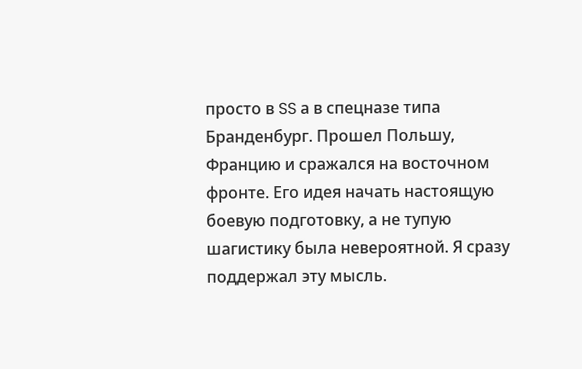просто в SS а в спецназе типа Бранденбург. Прошел Польшу, Францию и сражался на восточном фронте. Его идея начать настоящую боевую подготовку, а не тупую шагистику была невероятной. Я сразу поддержал эту мысль.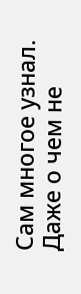Сам многое узнал. Даже о чем не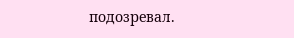подозревал.